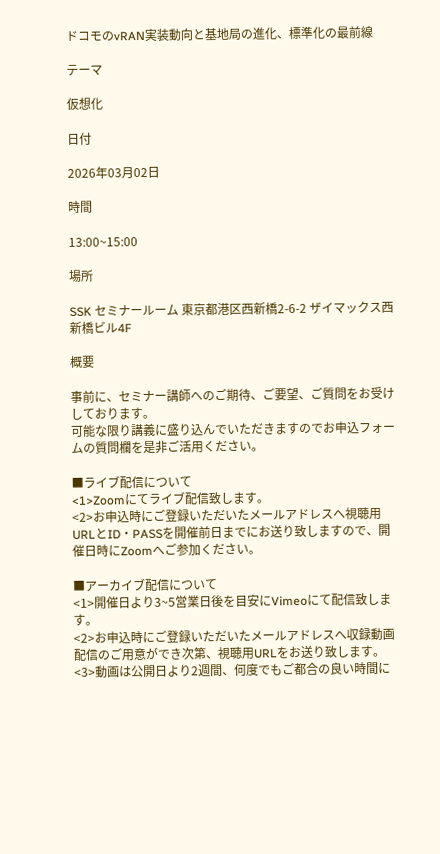ドコモのvRAN実装動向と基地局の進化、標準化の最前線

テーマ

仮想化

日付

2026年03月02日

時間

13:00~15:00

場所

SSK セミナールーム 東京都港区西新橋2-6-2 ザイマックス西新橋ビル4F

概要

事前に、セミナー講師へのご期待、ご要望、ご質問をお受けしております。
可能な限り講義に盛り込んでいただきますのでお申込フォームの質問欄を是非ご活用ください。

■ライブ配信について
<1>Zoomにてライブ配信致します。
<2>お申込時にご登録いただいたメールアドレスへ視聴用URLとID・PASSを開催前日までにお送り致しますので、開催日時にZoomへご参加ください。

■アーカイブ配信について
<1>開催日より3~5営業日後を目安にVimeoにて配信致します。
<2>お申込時にご登録いただいたメールアドレスへ収録動画配信のご用意ができ次第、視聴用URLをお送り致します。
<3>動画は公開日より2週間、何度でもご都合の良い時間に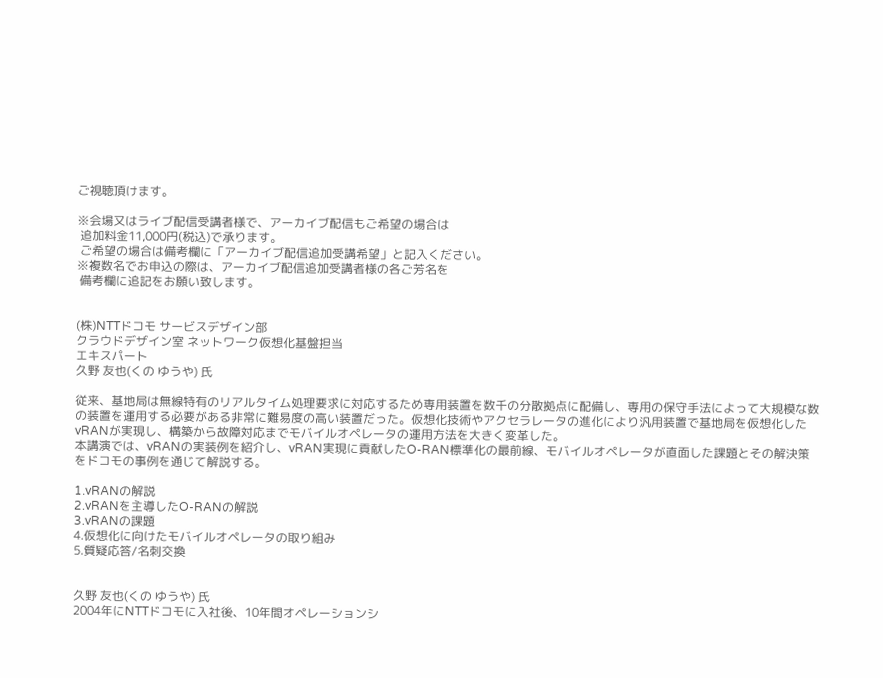ご視聴頂けます。

※会場又はライブ配信受講者様で、アーカイブ配信もご希望の場合は
 追加料金11,000円(税込)で承ります。
 ご希望の場合は備考欄に「アーカイブ配信追加受講希望」と記入ください。
※複数名でお申込の際は、アーカイブ配信追加受講者様の各ご芳名を
 備考欄に追記をお願い致します。


(株)NTTドコモ サービスデザイン部
クラウドデザイン室 ネットワーク仮想化基盤担当
エキスパート
久野 友也(くの ゆうや) 氏

従来、基地局は無線特有のリアルタイム処理要求に対応するため専用装置を数千の分散拠点に配備し、専用の保守手法によって大規模な数の装置を運用する必要がある非常に難易度の高い装置だった。仮想化技術やアクセラレータの進化により汎用装置で基地局を仮想化したvRANが実現し、構築から故障対応までモバイルオペレータの運用方法を大きく変革した。
本講演では、vRANの実装例を紹介し、vRAN実現に貢献したO-RAN標準化の最前線、モバイルオペレータが直面した課題とその解決策をドコモの事例を通じて解説する。

1.vRANの解説
2.vRANを主導したO-RANの解説
3.vRANの課題
4.仮想化に向けたモバイルオペレータの取り組み
5.質疑応答/名刺交換


久野 友也(くの ゆうや) 氏
2004年にNTTドコモに入社後、10年間オペレーションシ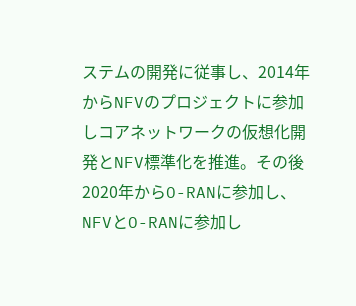ステムの開発に従事し、2014年からNFVのプロジェクトに参加しコアネットワークの仮想化開発とNFV標準化を推進。その後2020年からO-RANに参加し、NFVとO-RANに参加し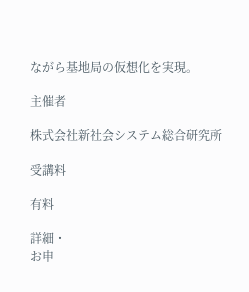ながら基地局の仮想化を実現。

主催者

株式会社新社会システム総合研究所

受講料

有料

詳細・
お申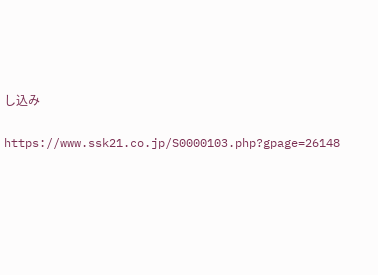し込み

https://www.ssk21.co.jp/S0000103.php?gpage=26148